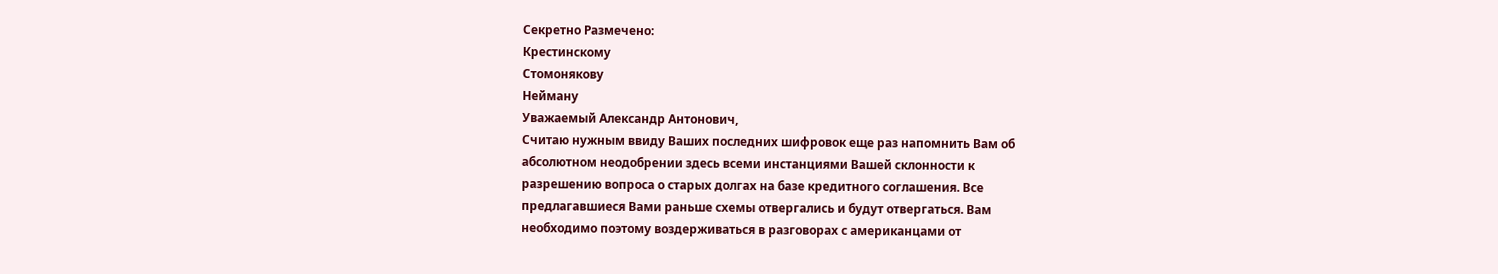Секретно Размечено:
Крестинскому
Стомонякову
Нейману
Уважаемый Александр Антонович,
Считаю нужным ввиду Ваших последних шифровок еще раз напомнить Вам об
абсолютном неодобрении здесь всеми инстанциями Вашей склонности к
разрешению вопроса о старых долгах на базе кредитного соглашения. Все
предлагавшиеся Вами раньше схемы отвергались и будут отвергаться. Вам
необходимо поэтому воздерживаться в разговорах с американцами от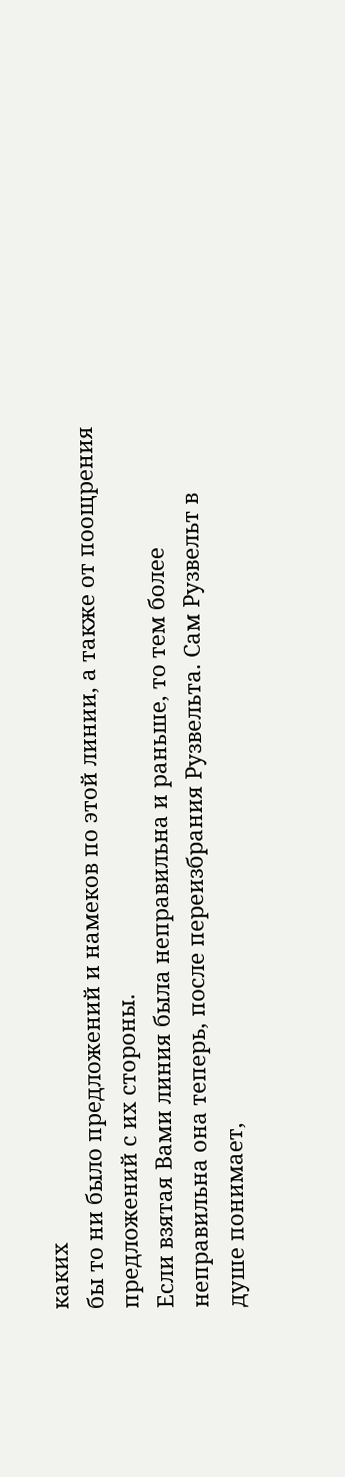каких
бы то ни было предложений и намеков по этой линии, а также от поощрения
предложений с их стороны.
Если взятая Вами линия была неправильна и раньше, то тем более
неправильна она теперь, после переизбрания Рузвельта. Сам Рузвельт в
душе понимает,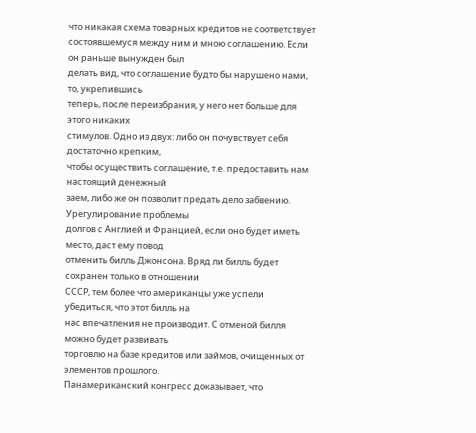что никакая схема товарных кредитов не соответствует
состоявшемуся между ним и мною соглашению. Если он раньше вынужден был
делать вид, что соглашение будто бы нарушено нами, то, укрепившись
теперь, после переизбрания, у него нет больше для этого никаких
стимулов. Одно из двух: либо он почувствует себя достаточно крепким,
чтобы осуществить соглашение, т.е. предоставить нам настоящий денежный
заем, либо же он позволит предать дело забвению. Урегулирование проблемы
долгов с Англией и Францией, если оно будет иметь место, даст ему повод
отменить билль Джонсона. Вряд ли билль будет сохранен только в отношении
СССР, тем более что американцы уже успели убедиться, что этот билль на
нас впечатления не производит. С отменой билля можно будет развивать
торговлю на базе кредитов или займов, очищенных от элементов прошлого.
Панамериканский конгресс доказывает, что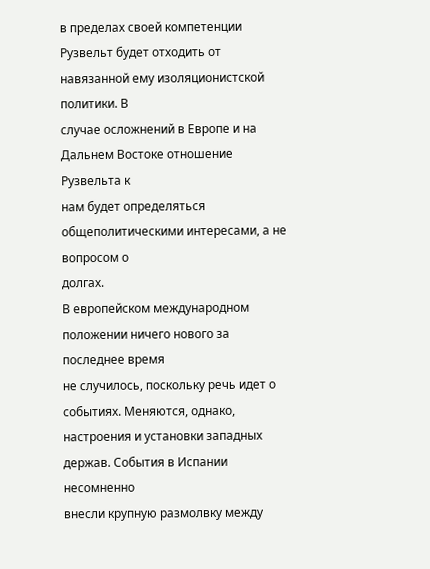в пределах своей компетенции
Рузвельт будет отходить от навязанной ему изоляционистской политики. В
случае осложнений в Европе и на Дальнем Востоке отношение Рузвельта к
нам будет определяться общеполитическими интересами, а не вопросом о
долгах.
В европейском международном положении ничего нового за последнее время
не случилось, поскольку речь идет о событиях. Меняются, однако,
настроения и установки западных держав. События в Испании несомненно
внесли крупную размолвку между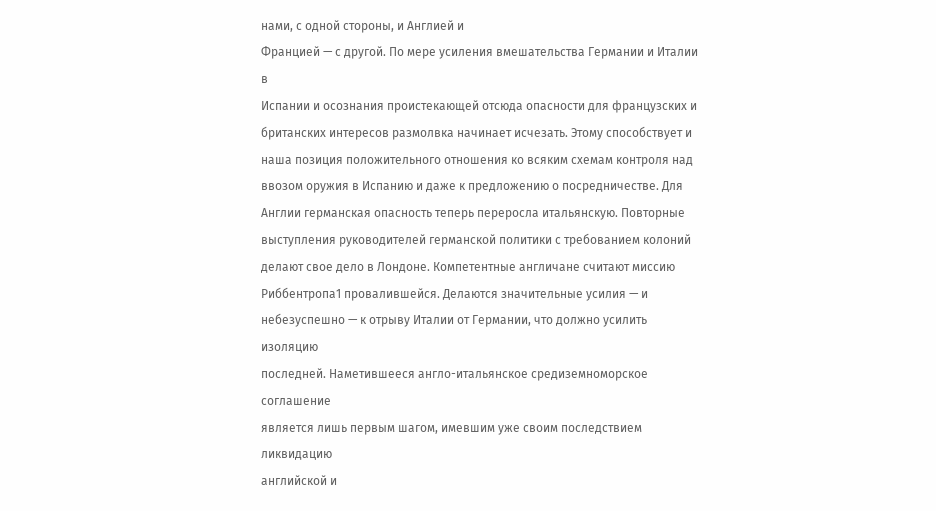нами, с одной стороны, и Англией и
Францией — с другой. По мере усиления вмешательства Германии и Италии в
Испании и осознания проистекающей отсюда опасности для французских и
британских интересов размолвка начинает исчезать. Этому способствует и
наша позиция положительного отношения ко всяким схемам контроля над
ввозом оружия в Испанию и даже к предложению о посредничестве. Для
Англии германская опасность теперь переросла итальянскую. Повторные
выступления руководителей германской политики с требованием колоний
делают свое дело в Лондоне. Компетентные англичане считают миссию
Риббентропа1 провалившейся. Делаются значительные усилия — и
небезуспешно — к отрыву Италии от Германии, что должно усилить изоляцию
последней. Наметившееся англо-итальянское средиземноморское соглашение
является лишь первым шагом, имевшим уже своим последствием ликвидацию
английской и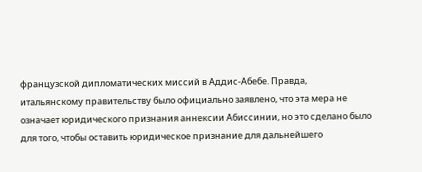французской дипломатических миссий в Аддис-Абебе. Правда,
итальянскому правительству было официально заявлено, что эта мера не
означает юридического признания аннексии Абиссинии, но это сделано было
для того, чтобы оставить юридическое признание для дальнейшего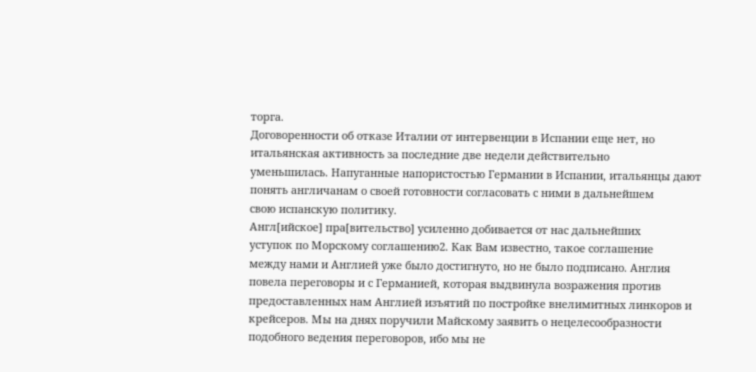торга.
Договоренности об отказе Италии от интервенции в Испании еще нет, но
итальянская активность за последние две недели действительно
уменьшилась. Напуганные напористостью Германии в Испании, итальянцы дают
понять англичанам о своей готовности согласовать с ними в дальнейшем
свою испанскую политику.
Англ[ийское] пра[вительство] усиленно добивается от нас дальнейших
уступок по Морскому соглашению2. Как Вам известно, такое соглашение
между нами и Англией уже было достигнуто, но не было подписано. Англия
повела переговоры и с Германией, которая выдвинула возражения против
предоставленных нам Англией изъятий по постройке внелимитных линкоров и
крейсеров. Мы на днях поручили Майскому заявить о нецелесообразности
подобного ведения переговоров, ибо мы не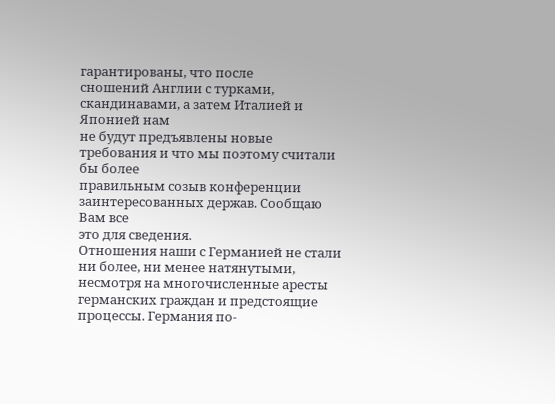гарантированы, что после
сношений Англии с турками, скандинавами, а затем Италией и Японией нам
не будут предъявлены новые требования и что мы поэтому считали бы более
правильным созыв конференции заинтересованных держав. Сообщаю Вам все
это для сведения.
Отношения наши с Германией не стали ни более, ни менее натянутыми,
несмотря на многочисленные аресты германских граждан и предстоящие
процессы. Германия по-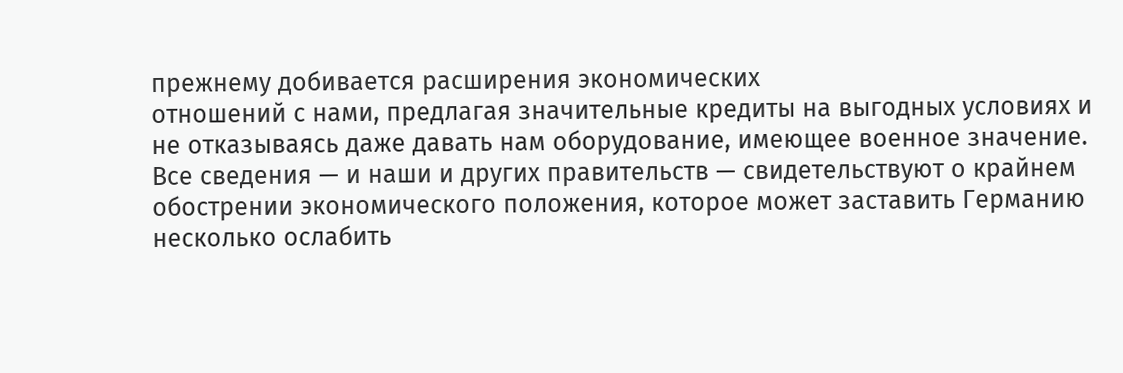прежнему добивается расширения экономических
отношений с нами, предлагая значительные кредиты на выгодных условиях и
не отказываясь даже давать нам оборудование, имеющее военное значение.
Все сведения — и наши и других правительств — свидетельствуют о крайнем
обострении экономического положения, которое может заставить Германию
несколько ослабить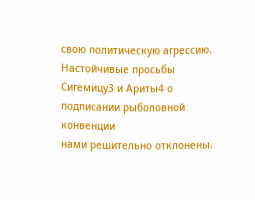свою политическую агрессию.
Настойчивые просьбы Сигемицу3 и Ариты4 о подписании рыболовной конвенции
нами решительно отклонены.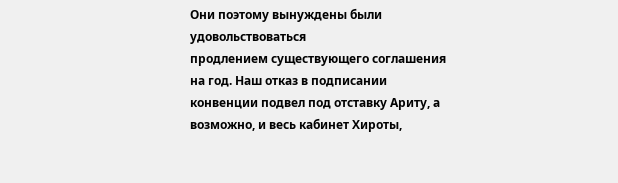Они поэтому вынуждены были удовольствоваться
продлением существующего соглашения на год. Наш отказ в подписании
конвенции подвел под отставку Ариту, а возможно, и весь кабинет Хироты,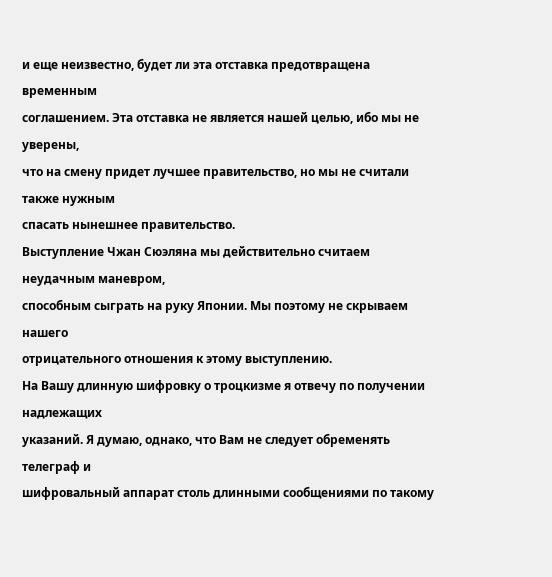и еще неизвестно, будет ли эта отставка предотвращена временным
соглашением. Эта отставка не является нашей целью, ибо мы не уверены,
что на смену придет лучшее правительство, но мы не считали также нужным
спасать нынешнее правительство.
Выступление Чжан Сюэляна мы действительно считаем неудачным маневром,
способным сыграть на руку Японии. Мы поэтому не скрываем нашего
отрицательного отношения к этому выступлению.
На Вашу длинную шифровку о троцкизме я отвечу по получении надлежащих
указаний. Я думаю, однако, что Вам не следует обременять телеграф и
шифровальный аппарат столь длинными сообщениями по такому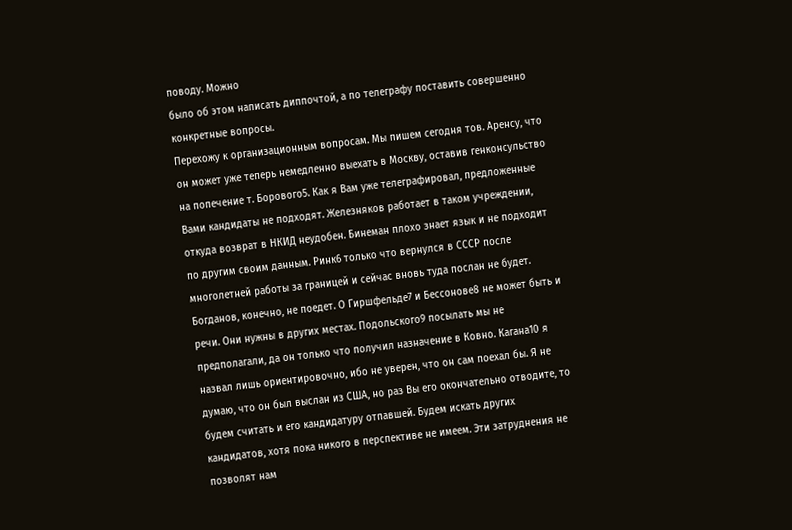поводу. Можно
было об этом написать диппочтой, а по телеграфу поставить совершенно
конкретные вопросы.
Перехожу к организационным вопросам. Мы пишем сегодня тов. Аренсу, что
он может уже теперь немедленно выехать в Москву, оставив генконсульство
на попечение т. Борового5. Как я Вам уже телеграфировал, предложенные
Вами кандидаты не подходят. Железняков работает в таком учреждении,
откуда возврат в НКИД неудобен. Бинеман плохо знает язык и не подходит
по другим своим данным. Ринк6 только что вернулся в СССР после
многолетней работы за границей и сейчас вновь туда послан не будет.
Богданов, конечно, не поедет. О Гиршфельде7 и Бессонове8 не может быть и
речи. Они нужны в других местах. Подольского9 посылать мы не
предполагали, да он только что получил назначение в Ковно. Кагана10 я
назвал лишь ориентировочно, ибо не уверен, что он сам поехал бы. Я не
думаю, что он был выслан из США, но раз Вы его окончательно отводите, то
будем считать и его кандидатуру отпавшей. Будем искать других
кандидатов, хотя пока никого в перспективе не имеем. Эти затруднения не
позволят нам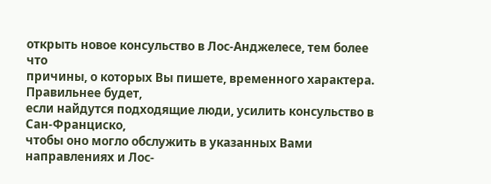открыть новое консульство в Лос-Анджелесе, тем более что
причины, о которых Вы пишете, временного характера. Правильнее будет,
если найдутся подходящие люди, усилить консульство в Сан-Франциско,
чтобы оно могло обслужить в указанных Вами направлениях и Лос-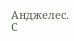Анджелес.
С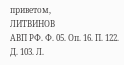приветом,
ЛИТВИНОВ
АВП РФ. Ф. 05. Оп. 16. П. 122. Д. 103. Л.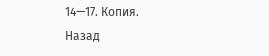14—17. Копия.
Назад